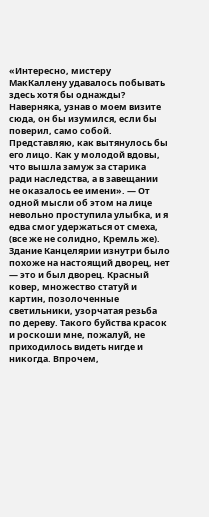«Интересно, мистеру МакКаллену удавалось побывать здесь хотя бы однажды? Наверняка, узнав о моем визите сюда, он бы изумился, если бы поверил, само собой. Представляю, как вытянулось бы его лицо. Как у молодой вдовы, что вышла замуж за старика ради наследства, а в завещании не оказалось ее имени». — От одной мысли об этом на лице невольно проступила улыбка, и я едва смог удержаться от смеха, (все же не солидно, Кремль же).
Здание Канцелярии изнутри было похоже на настоящий дворец, нет — это и был дворец. Красный ковер, множество статуй и картин, позолоченные светильники, узорчатая резьба по дереву. Такого буйства красок и роскоши мне, пожалуй, не приходилось видеть нигде и никогда. Впрочем,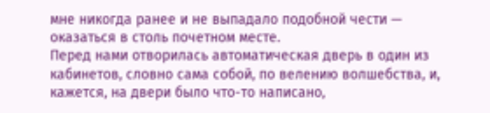мне никогда ранее и не выпадало подобной чести — оказаться в столь почетном месте.
Перед нами отворилась автоматическая дверь в один из кабинетов, словно сама собой, по велению волшебства, и, кажется, на двери было что-то написано,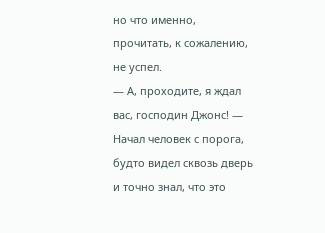но что именно, прочитать, к сожалению, не успел.
— А, проходите, я ждал вас, господин Джонс! — Начал человек с порога, будто видел сквозь дверь и точно знал, что это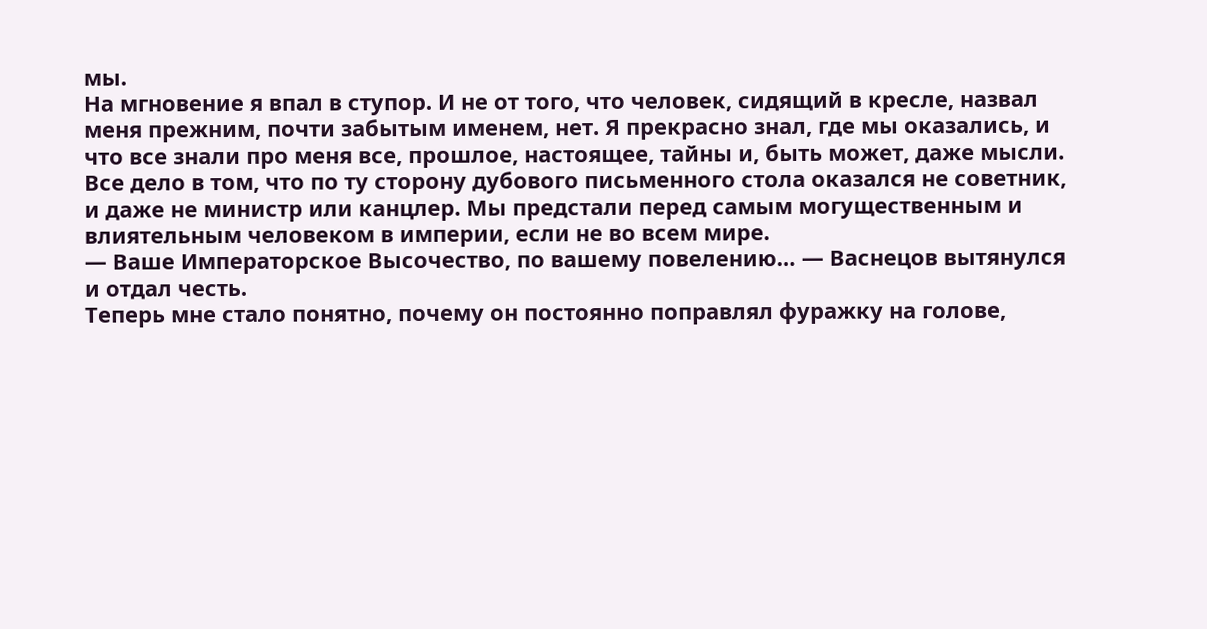мы.
На мгновение я впал в ступор. И не от того, что человек, сидящий в кресле, назвал меня прежним, почти забытым именем, нет. Я прекрасно знал, где мы оказались, и что все знали про меня все, прошлое, настоящее, тайны и, быть может, даже мысли. Все дело в том, что по ту сторону дубового письменного стола оказался не советник, и даже не министр или канцлер. Мы предстали перед самым могущественным и влиятельным человеком в империи, если не во всем мире.
— Ваше Императорское Высочество, по вашему повелению… — Васнецов вытянулся и отдал честь.
Теперь мне стало понятно, почему он постоянно поправлял фуражку на голове,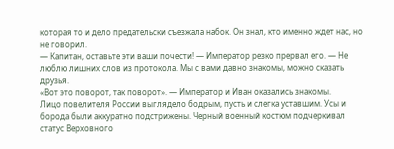которая то и дело предательски съезжала набок. Он знал, кто именно ждет нас, но не говорил.
— Капитан, оставьте эти ваши почести! — Император резко прервал его. — Не люблю лишних слов из протокола. Мы с вами давно знакомы, можно сказать друзья.
«Вот это поворот, так поворот». — Император и Иван оказались знакомы.
Лицо повелителя России выглядело бодрым, пусть и слегка уставшим. Усы и борода были аккуратно подстрижены. Черный военный костюм подчеркивал статус Верховного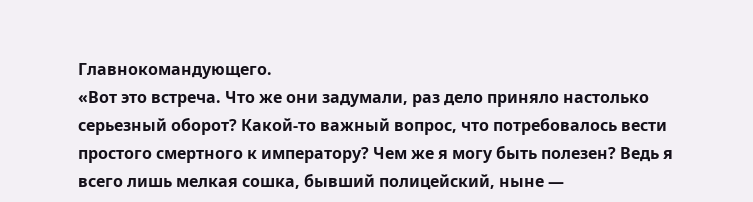Главнокомандующего.
«Вот это встреча. Что же они задумали, раз дело приняло настолько серьезный оборот? Какой-то важный вопрос, что потребовалось вести простого смертного к императору? Чем же я могу быть полезен? Ведь я всего лишь мелкая сошка, бывший полицейский, ныне —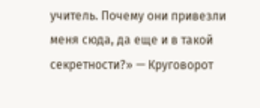учитель. Почему они привезли меня сюда, да еще и в такой секретности?» — Круговорот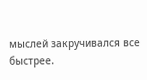мыслей закручивался все быстрее.